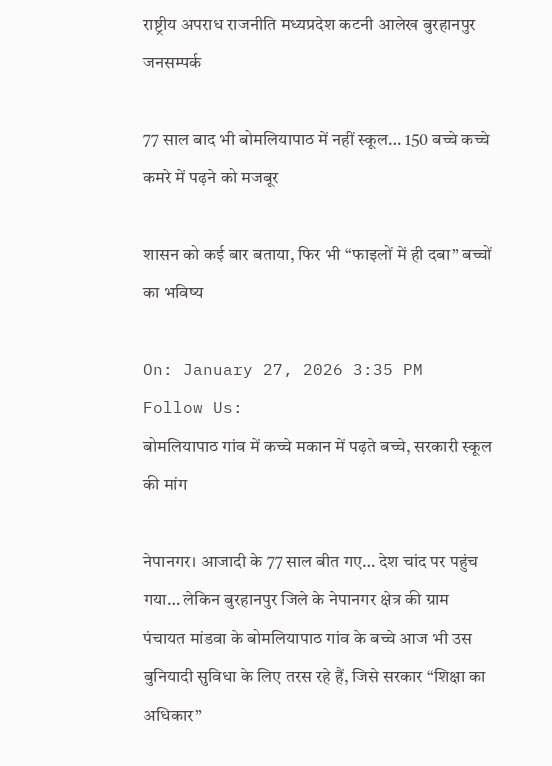राष्ट्रीय अपराध राजनीति मध्यप्रदेश कटनी आलेख बुरहानपुर जनसम्पर्क

77 साल बाद भी बोमलियापाठ में नहीं स्कूल… 150 बच्चे कच्चे कमरे में पढ़ने को मजबूर

शासन को कई बार बताया, फिर भी “फाइलों में ही दबा” बच्चों का भविष्य

On: January 27, 2026 3:35 PM
Follow Us:
बोमलियापाठ गांव में कच्चे मकान में पढ़ते बच्चे, सरकारी स्कूल की मांग

नेपानगर। आजादी के 77 साल बीत गए… देश चांद पर पहुंच गया… लेकिन बुरहानपुर जिले के नेपानगर क्षेत्र की ग्राम पंचायत मांडवा के बोमलियापाठ गांव के बच्चे आज भी उस बुनियादी सुविधा के लिए तरस रहे हैं, जिसे सरकार “शिक्षा का अधिकार”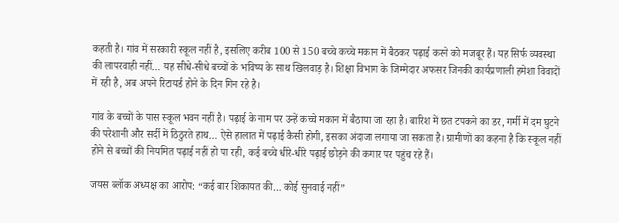कहती है। गांव में सरकारी स्कूल नहीं है, इसलिए करीब 100 से 150 बच्चे कच्चे मकान में बैठकर पढ़ाई करने को मजबूर हैं। यह सिर्फ व्यवस्था की लापरवाही नहीं… यह सीधे-सीधे बच्चों के भविष्य के साथ खिलवाड़ है। शिक्षा विभाग के जिम्मेदार अफसर जिनकी कार्यप्रणाली हमेशा विवादों में रही है, अब अपने रिटायर्ड होने के दिन गिन रहे है।

गांव के बच्चों के पास स्कूल भवन नहीं है। पढ़ाई के नाम पर उन्हें कच्चे मकान में बैठाया जा रहा है। बारिश में छत टपकने का डर, गर्मी में दम घुटने की परेशानी और सर्दी में ठिठुरते हाथ… ऐसे हालात में पढ़ाई कैसी होगी, इसका अंदाजा लगाया जा सकता है। ग्रामीणों का कहना है कि स्कूल नहीं होने से बच्चों की नियमित पढ़ाई नहीं हो पा रही, कई बच्चे धीरे-धीरे पढ़ाई छोड़ने की कगार पर पहुंच रहे हैं।

जयस ब्लॉक अध्यक्ष का आरोप: “कई बार शिकायत की… कोई सुनवाई नहीं”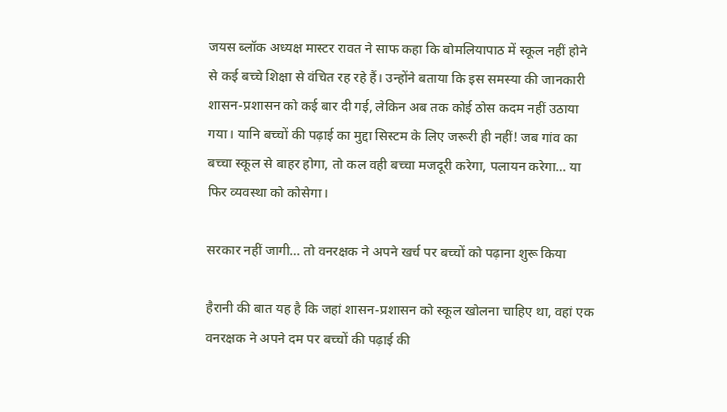जयस ब्लॉक अध्यक्ष मास्टर रावत ने साफ कहा कि बोमलियापाठ में स्कूल नहीं होने से कई बच्चे शिक्षा से वंचित रह रहे हैं। उन्होंने बताया कि इस समस्या की जानकारी शासन-प्रशासन को कई बार दी गई, लेकिन अब तक कोई ठोस कदम नहीं उठाया गया। यानि बच्चों की पढ़ाई का मुद्दा सिस्टम के लिए जरूरी ही नहीं! जब गांव का बच्चा स्कूल से बाहर होगा, तो कल वही बच्चा मजदूरी करेगा, पलायन करेगा… या फिर व्यवस्था को कोसेगा।

सरकार नहीं जागी… तो वनरक्षक ने अपने खर्च पर बच्चों को पढ़ाना शुरू किया

हैरानी की बात यह है कि जहां शासन-प्रशासन को स्कूल खोलना चाहिए था, वहां एक वनरक्षक ने अपने दम पर बच्चों की पढ़ाई की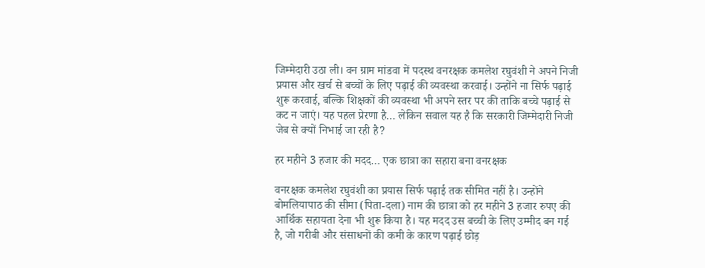जिम्मेदारी उठा ली। वन ग्राम मांडवा में पदस्थ वनरक्षक कमलेश रघुवंशी ने अपने निजी प्रयास और खर्च से बच्चों के लिए पढ़ाई की व्यवस्था करवाई। उन्होंने ना सिर्फ पढ़ाई शुरू करवाई, बल्कि शिक्षकों की व्यवस्था भी अपने स्तर पर की ताकि बच्चे पढ़ाई से कट न जाएं। यह पहल प्रेरणा है… लेकिन सवाल यह है कि सरकारी जिम्मेदारी निजी जेब से क्यों निभाई जा रही है?

हर महीने 3 हजार की मदद… एक छात्रा का सहारा बना वनरक्षक

वनरक्षक कमलेश रघुवंशी का प्रयास सिर्फ पढ़ाई तक सीमित नहीं है। उन्होंने बोमलियापाठ की सीमा (पिता-दला) नाम की छात्रा को हर महीने 3 हजार रुपए की आर्थिक सहायता देना भी शुरू किया है। यह मदद उस बच्ची के लिए उम्मीद बन गई है, जो गरीबी और संसाधनों की कमी के कारण पढ़ाई छोड़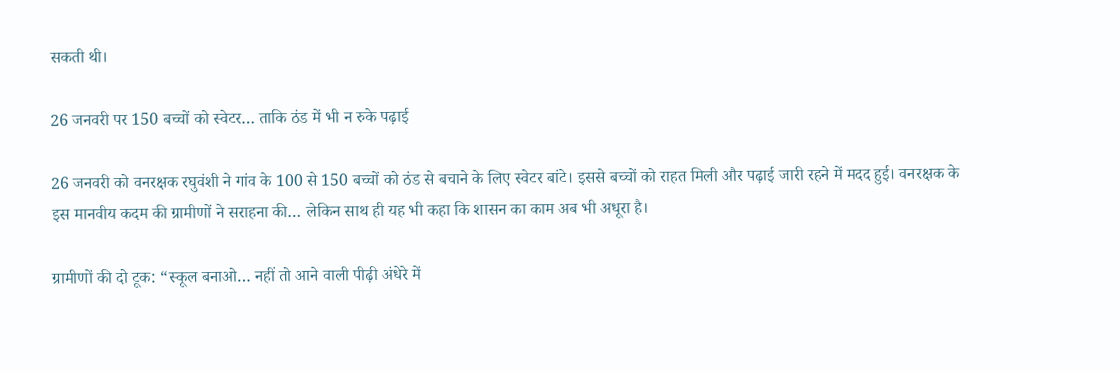सकती थी।

26 जनवरी पर 150 बच्चों को स्वेटर… ताकि ठंड में भी न रुके पढ़ाई

26 जनवरी को वनरक्षक रघुवंशी ने गांव के 100 से 150 बच्चों को ठंड से बचाने के लिए स्वेटर बांटे। इससे बच्चों को राहत मिली और पढ़ाई जारी रहने में मदद हुई। वनरक्षक के इस मानवीय कदम की ग्रामीणों ने सराहना की… लेकिन साथ ही यह भी कहा कि शासन का काम अब भी अधूरा है।

ग्रामीणों की दो टूक: “स्कूल बनाओ… नहीं तो आने वाली पीढ़ी अंधेरे में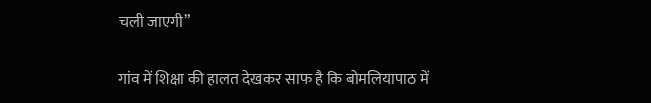चली जाएगी”

गांव में शिक्षा की हालत देखकर साफ है कि बोमलियापाठ में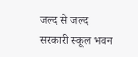जल्द से जल्द सरकारी स्कूल भवन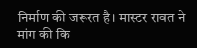निर्माण की जरूरत है। मास्टर रावत ने मांग की कि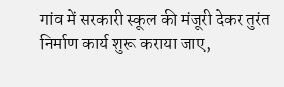गांव में सरकारी स्कूल की मंजूरी देकर तुरंत निर्माण कार्य शुरू कराया जाए,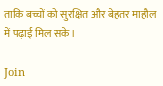ताकि बच्चों को सुरक्षित और बेहतर माहौल में पढ़ाई मिल सके।

Join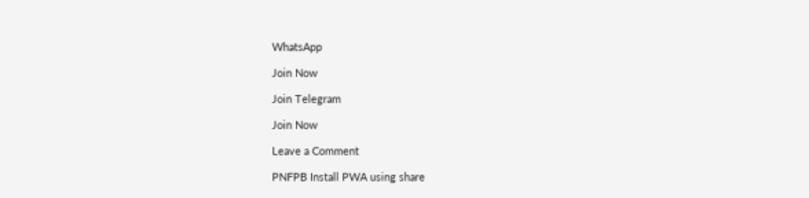WhatsApp

Join Now

Join Telegram

Join Now

Leave a Comment

PNFPB Install PWA using share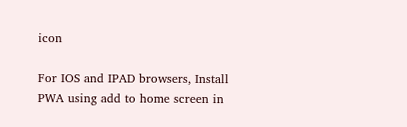icon

For IOS and IPAD browsers, Install PWA using add to home screen in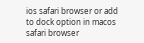ios safari browser or add to dock option in macos safari browser